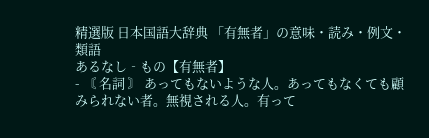精選版 日本国語大辞典 「有無者」の意味・読み・例文・類語
あるなし‐もの【有無者】
- 〘 名詞 〙 あってもないような人。あってもなくても顧みられない者。無視される人。有って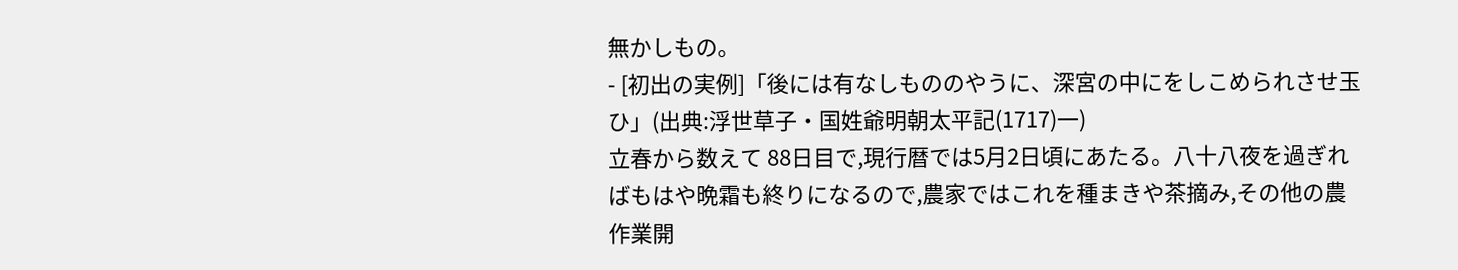無かしもの。
- [初出の実例]「後には有なしもののやうに、深宮の中にをしこめられさせ玉ひ」(出典:浮世草子・国姓爺明朝太平記(1717)一)
立春から数えて 88日目で,現行暦では5月2日頃にあたる。八十八夜を過ぎればもはや晩霜も終りになるので,農家ではこれを種まきや茶摘み,その他の農作業開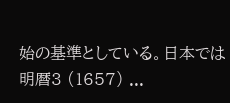始の基準としている。日本では明暦3 (1657) ...